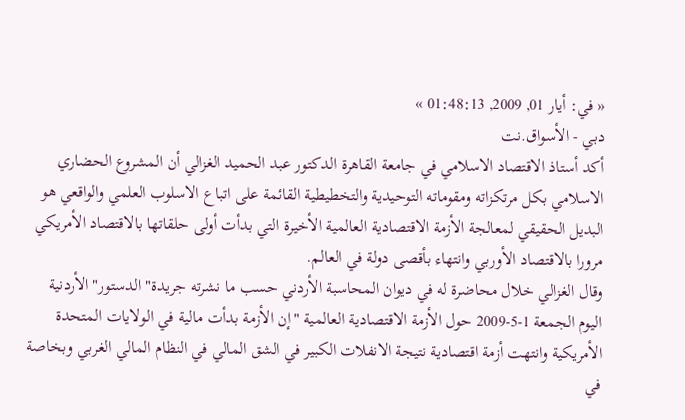« في: أيار 01, 2009, 01:48:13 »
دبي - الأسواق.نت
أكد أستاذ الاقتصاد الاسلامي في جامعة القاهرة الدكتور عبد الحميد الغزالي أن المشروع الحضاري الاسلامي بكل مرتكزاته ومقوماته التوحيدية والتخطيطية القائمة على اتباع الاسلوب العلمي والواقعي هو البديل الحقيقي لمعالجة الأزمة الاقتصادية العالمية الأخيرة التي بدأت أولى حلقاتها بالاقتصاد الأمريكي مرورا بالاقتصاد الأوربي وانتهاء بأقصى دولة في العالم.
وقال الغزالي خلال محاضرة له في ديوان المحاسبة الأردني حسب ما نشرته جريدة"الدستور" الأردنية اليوم الجمعة 1-5-2009 حول الأزمة الاقتصادية العالمية "إن الأزمة بدأت مالية في الولايات المتحدة الأمريكية وانتهت أزمة اقتصادية نتيجة الانفلات الكبير في الشق المالي في النظام المالي الغربي وبخاصة في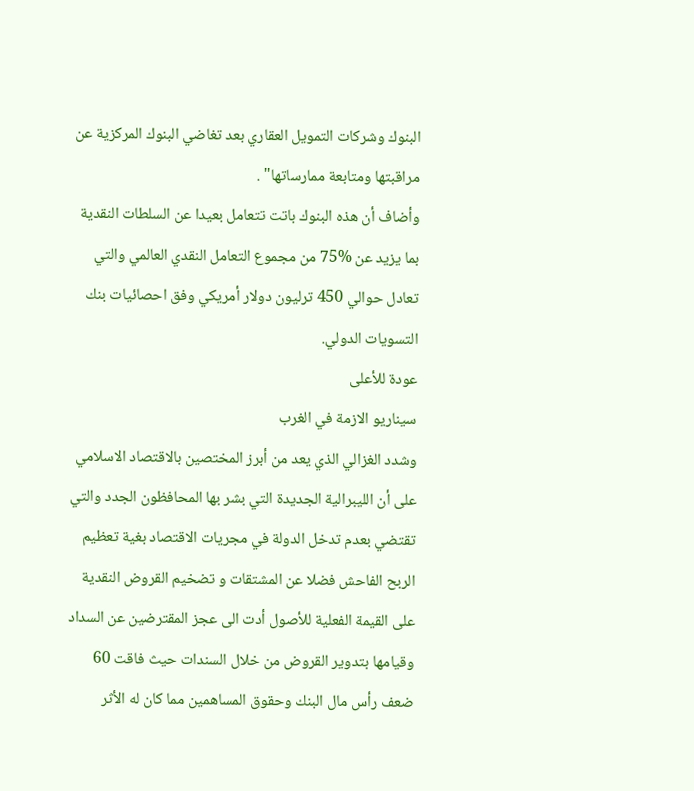البنوك وشركات التمويل العقاري بعد تغاضي البنوك المركزية عن مراقبتها ومتابعة ممارساتها" .
وأضاف أن هذه البنوك باتت تتعامل بعيدا عن السلطات النقدية بما يزيد عن %75 من مجموع التعامل النقدي العالمي والتي تعادل حوالي 450 ترليون دولار أمريكي وفق احصائيات بنك التسويات الدولي.
عودة للأعلى
سيناريو الازمة في الغرب
وشدد الغزالي الذي يعد من أبرز المختصين بالاقتصاد الاسلامي على أن الليبرالية الجديدة التي بشر بها المحافظون الجدد والتي تقتضي بعدم تدخل الدولة في مجريات الاقتصاد بغية تعظيم الربح الفاحش فضلا عن المشتقات و تضخيم القروض النقدية على القيمة الفعلية للأصول أدت الى عجز المقترضين عن السداد وقيامها بتدوير القروض من خلال السندات حيث فاقت 60 ضعف رأس مال البنك وحقوق المساهمين مما كان له الأثر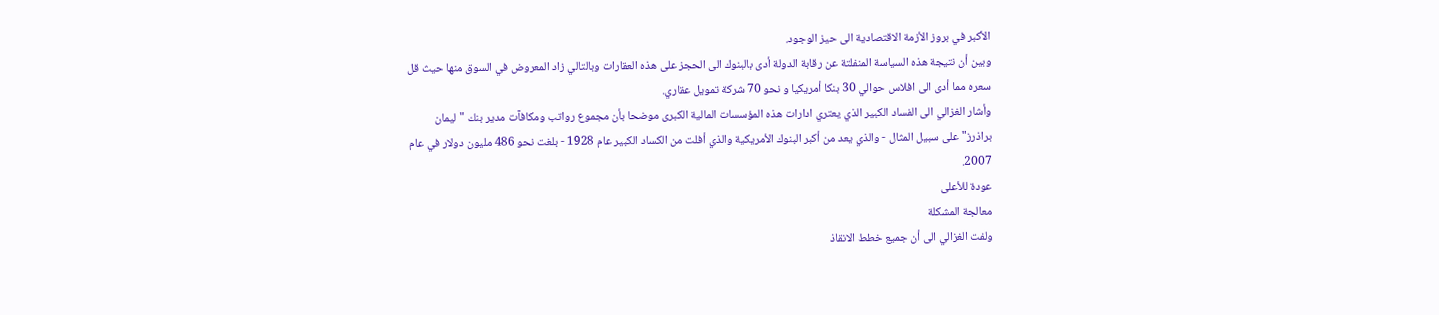الأكبر في بروز الأزمة الاقتصادية الى حيز الوجود.
وبين أن نتيجة هذه السياسة المنفلتة عن رقابة الدولة أدى بالبنوك الى الحجز على هذه العقارات وبالتالي زاد المعروض في السوق منها حيث قل سعره مما أدى الى افلاس حوالي 30 بنكا أمريكيا و نحو 70 شركة تمويل عقاري.
وأشار الغزالي الى الفساد الكبير الذي يعتري ادارات هذه المؤسسات المالية الكبرى موضحا بأن مجموع رواتب ومكافآت مدير بنك "ليمان براذرز" على سبيل المثال - والذي يعد من أكبر البنوك الأمريكية والذي أفلت من الكساد الكبير عام 1928 - بلغت نحو 486 مليون دولار في عام 2007.
عودة للأعلى
معالجة المشكلة
ولفت الغزالي الى أن جميع خطط الانقاذ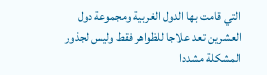التي قامت بها الدول الغربية ومجموعة دول العشرين تعد علاجا للظواهر فقط وليس لجذور المشكلة مشددا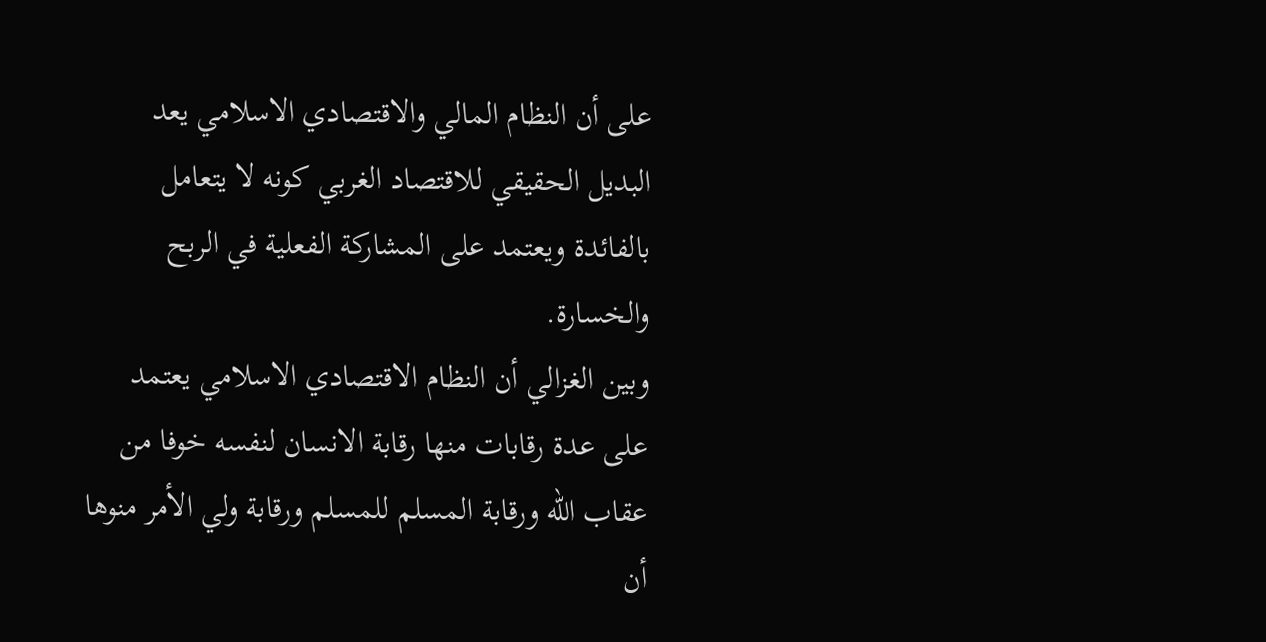على أن النظام المالي والاقتصادي الاسلامي يعد البديل الحقيقي للاقتصاد الغربي كونه لا يتعامل بالفائدة ويعتمد على المشاركة الفعلية في الربح والخسارة.
وبين الغزالي أن النظام الاقتصادي الاسلامي يعتمد على عدة رقابات منها رقابة الانسان لنفسه خوفا من عقاب الله ورقابة المسلم للمسلم ورقابة ولي الأمر منوها أن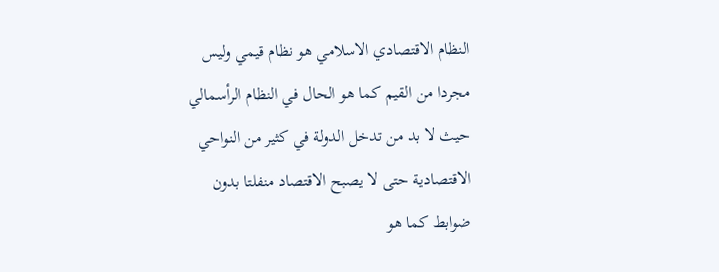النظام الاقتصادي الاسلامي هو نظام قيمي وليس مجردا من القيم كما هو الحال في النظام الرأسمالي حيث لا بد من تدخل الدولة في كثير من النواحي الاقتصادية حتى لا يصبح الاقتصاد منفلتا بدون ضوابط كما هو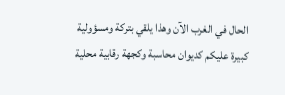الحال في الغرب الآن وهذا يلقي بتركة ومسؤولية كبيرة عليكم كديوان محاسبة وكجهة رقابية محلية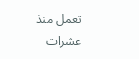تعمل منذ عشرات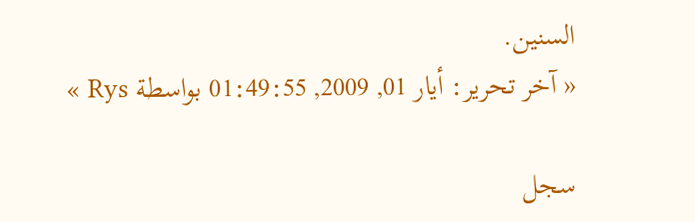السنين.
« آخر تحرير: أيار 01, 2009, 01:49:55 بواسطة Rys »

سجل